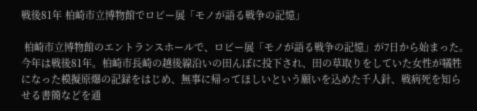戦後81年 柏崎市立博物館でロビー展「モノが語る戦争の記憶」

 柏崎市立博物館のエントランスホールで、ロビー展「モノが語る戦争の記憶」が7日から始まった。今年は戦後81年。柏崎市長崎の越後線沿いの田んぼに投下され、田の草取りをしていた女性が犠牲になった模擬原爆の記録をはじめ、無事に帰ってほしいという願いを込めた千人針、戦病死を知らせる書簡などを通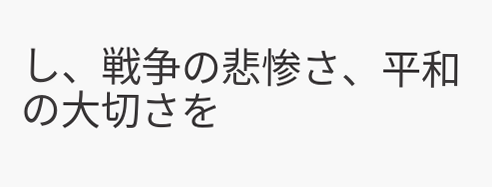し、戦争の悲惨さ、平和の大切さを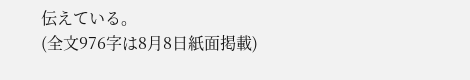伝えている。
(全文976字は8月8日紙面掲載)